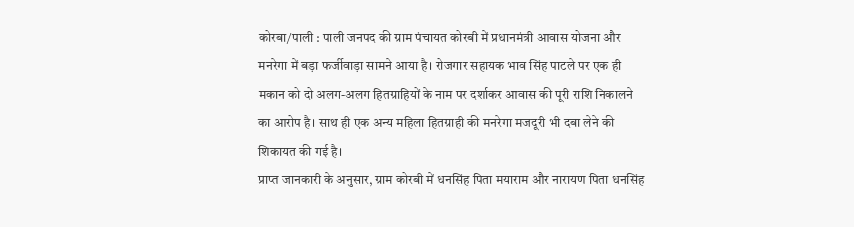कोरबा/पाली : पाली जनपद की ग्राम पंचायत कोरबी में प्रधानमंत्री आवास योजना और मनरेगा में बड़ा फर्जीवाड़ा सामने आया है। रोजगार सहायक भाव सिंह पाटले पर एक ही मकान को दो अलग-अलग हितग्राहियों के नाम पर दर्शाकर आवास की पूरी राशि निकालने का आरोप है। साथ ही एक अन्य महिला हितग्राही की मनरेगा मजदूरी भी दबा लेने की शिकायत की गई है।
प्राप्त जानकारी के अनुसार, ग्राम कोरबी में धनसिंह पिता मयाराम और नारायण पिता धनसिंह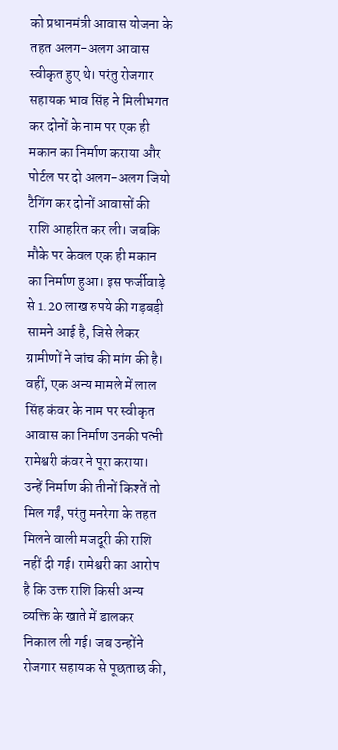को प्रधानमंत्री आवास योजना के तहत अलग-अलग आवास स्वीकृत हुए थे। परंतु रोजगार सहायक भाव सिंह ने मिलीभगत कर दोनों के नाम पर एक ही मकान का निर्माण कराया और पोर्टल पर दो अलग-अलग जियो टैगिंग कर दोनों आवासों की राशि आहरित कर ली। जबकि मौके पर केवल एक ही मकान का निर्माण हुआ। इस फर्जीवाड़े से 1.20 लाख रुपये की गड़बड़ी सामने आई है, जिसे लेकर ग्रामीणों ने जांच की मांग की है।
वहीं, एक अन्य मामले में लाल सिंह कंवर के नाम पर स्वीकृत आवास का निर्माण उनकी पत्नी रामेश्वरी कंवर ने पूरा कराया। उन्हें निर्माण की तीनों किश्तें तो मिल गईं, परंतु मनरेगा के तहत मिलने वाली मजदूरी की राशि नहीं दी गई। रामेश्वरी का आरोप है कि उक्त राशि किसी अन्य व्यक्ति के खाते में डालकर निकाल ली गई। जब उन्होंने रोजगार सहायक से पूछताछ की,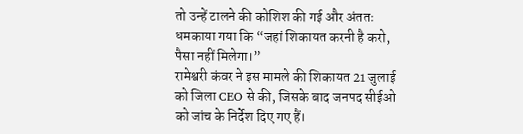तो उन्हें टालने की कोशिश की गई और अंततः धमकाया गया कि “जहां शिकायत करनी है करो, पैसा नहीं मिलेगा।”
रामेश्वरी कंवर ने इस मामले की शिकायत 21 जुलाई को जिला CEO से की, जिसके बाद जनपद सीईओ को जांच के निर्देश दिए गए हैं।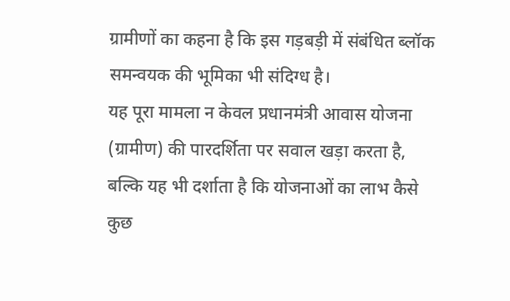ग्रामीणों का कहना है कि इस गड़बड़ी में संबंधित ब्लॉक समन्वयक की भूमिका भी संदिग्ध है।
यह पूरा मामला न केवल प्रधानमंत्री आवास योजना (ग्रामीण) की पारदर्शिता पर सवाल खड़ा करता है, बल्कि यह भी दर्शाता है कि योजनाओं का लाभ कैसे कुछ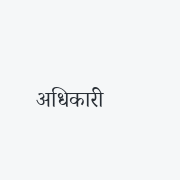अधिकारी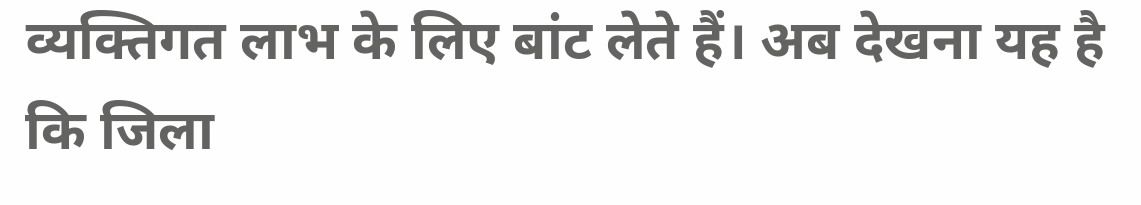व्यक्तिगत लाभ के लिए बांट लेते हैं। अब देखना यह है कि जिला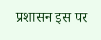प्रशासन इस पर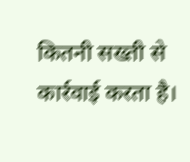कितनी सख्ती से कार्रवाई करता है।